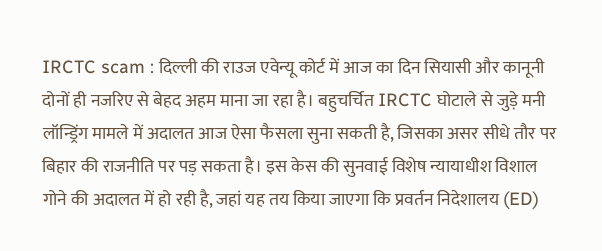IRCTC scam : दिल्ली की राउज एवेन्यू कोर्ट में आज का दिन सियासी और कानूनी दोनों ही नजरिए से बेहद अहम माना जा रहा है। बहुचर्चित IRCTC घोटाले से जुड़े मनी लॉन्ड्रिंग मामले में अदालत आज ऐसा फैसला सुना सकती है, जिसका असर सीधे तौर पर बिहार की राजनीति पर पड़ सकता है। इस केस की सुनवाई विशेष न्यायाधीश विशाल गोने की अदालत में हो रही है, जहां यह तय किया जाएगा कि प्रवर्तन निदेशालय (ED)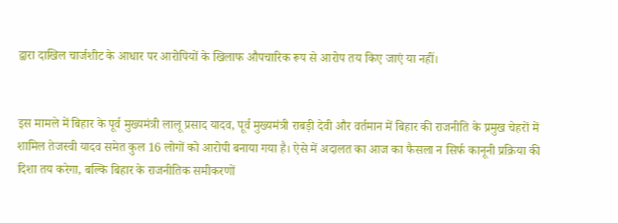द्वारा दाखिल चार्जशीट के आधार पर आरोपियों के खिलाफ औपचारिक रूप से आरोप तय किए जाएं या नहीं।


इस मामले में बिहार के पूर्व मुख्यमंत्री लालू प्रसाद यादव, पूर्व मुख्यमंत्री राबड़ी देवी और वर्तमान में बिहार की राजनीति के प्रमुख चेहरों में शामिल तेजस्वी यादव समेत कुल 16 लोगों को आरोपी बनाया गया है। ऐसे में अदालत का आज का फैसला न सिर्फ कानूनी प्रक्रिया की दिशा तय करेगा, बल्कि बिहार के राजनीतिक समीकरणों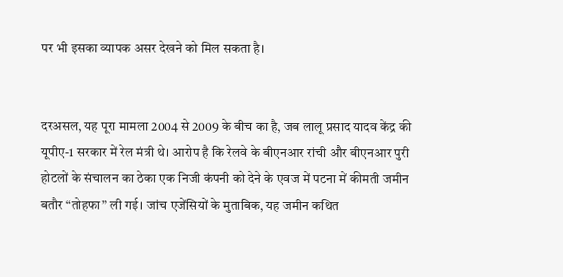पर भी इसका व्यापक असर देखने को मिल सकता है।


दरअसल, यह पूरा मामला 2004 से 2009 के बीच का है, जब लालू प्रसाद यादव केंद्र की यूपीए-1 सरकार में रेल मंत्री थे। आरोप है कि रेलवे के बीएनआर रांची और बीएनआर पुरी होटलों के संचालन का ठेका एक निजी कंपनी को देने के एवज में पटना में कीमती जमीन बतौर “तोहफा” ली गई। जांच एजेंसियों के मुताबिक, यह जमीन कथित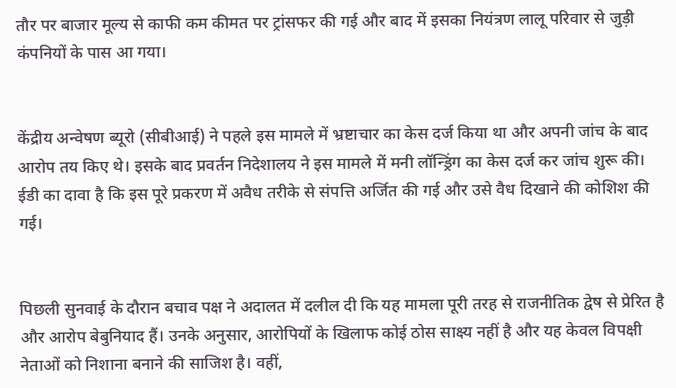तौर पर बाजार मूल्य से काफी कम कीमत पर ट्रांसफर की गई और बाद में इसका नियंत्रण लालू परिवार से जुड़ी कंपनियों के पास आ गया।


केंद्रीय अन्वेषण ब्यूरो (सीबीआई) ने पहले इस मामले में भ्रष्टाचार का केस दर्ज किया था और अपनी जांच के बाद आरोप तय किए थे। इसके बाद प्रवर्तन निदेशालय ने इस मामले में मनी लॉन्ड्रिंग का केस दर्ज कर जांच शुरू की। ईडी का दावा है कि इस पूरे प्रकरण में अवैध तरीके से संपत्ति अर्जित की गई और उसे वैध दिखाने की कोशिश की गई।


पिछली सुनवाई के दौरान बचाव पक्ष ने अदालत में दलील दी कि यह मामला पूरी तरह से राजनीतिक द्वेष से प्रेरित है और आरोप बेबुनियाद हैं। उनके अनुसार, आरोपियों के खिलाफ कोई ठोस साक्ष्य नहीं है और यह केवल विपक्षी नेताओं को निशाना बनाने की साजिश है। वहीं,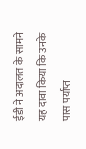ईडी ने अदालत के सामने यह दावा किया कि उनके पास पर्याप्त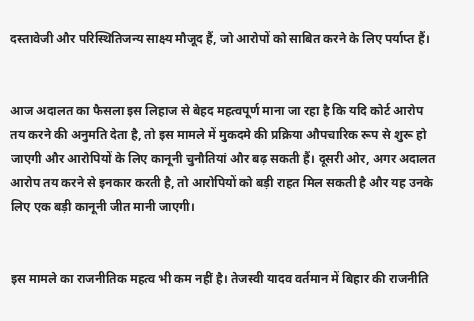दस्तावेजी और परिस्थितिजन्य साक्ष्य मौजूद हैं, जो आरोपों को साबित करने के लिए पर्याप्त हैं।


आज अदालत का फैसला इस लिहाज से बेहद महत्वपूर्ण माना जा रहा है कि यदि कोर्ट आरोप तय करने की अनुमति देता है, तो इस मामले में मुकदमे की प्रक्रिया औपचारिक रूप से शुरू हो जाएगी और आरोपियों के लिए कानूनी चुनौतियां और बढ़ सकती हैं। दूसरी ओर, अगर अदालत आरोप तय करने से इनकार करती है, तो आरोपियों को बड़ी राहत मिल सकती है और यह उनके लिए एक बड़ी कानूनी जीत मानी जाएगी।


इस मामले का राजनीतिक महत्व भी कम नहीं है। तेजस्वी यादव वर्तमान में बिहार की राजनीति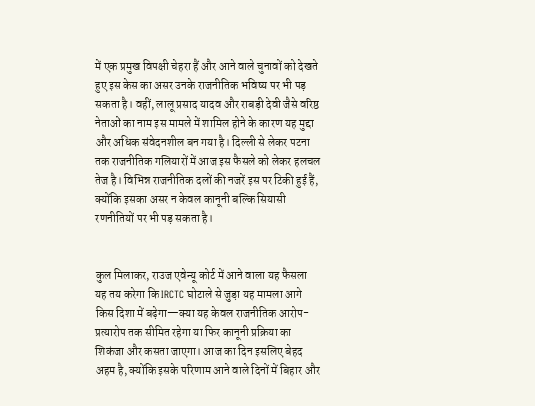में एक प्रमुख विपक्षी चेहरा हैं और आने वाले चुनावों को देखते हुए इस केस का असर उनके राजनीतिक भविष्य पर भी पड़ सकता है। वहीं, लालू प्रसाद यादव और राबड़ी देवी जैसे वरिष्ठ नेताओं का नाम इस मामले में शामिल होने के कारण यह मुद्दा और अधिक संवेदनशील बन गया है। दिल्ली से लेकर पटना तक राजनीतिक गलियारों में आज इस फैसले को लेकर हलचल तेज है। विभिन्न राजनीतिक दलों की नजरें इस पर टिकी हुई हैं, क्योंकि इसका असर न केवल कानूनी बल्कि सियासी रणनीतियों पर भी पड़ सकता है।


कुल मिलाकर, राउज एवेन्यू कोर्ट में आने वाला यह फैसला यह तय करेगा कि IRCTC घोटाले से जुड़ा यह मामला आगे किस दिशा में बढ़ेगा—क्या यह केवल राजनीतिक आरोप-प्रत्यारोप तक सीमित रहेगा या फिर कानूनी प्रक्रिया का शिकंजा और कसता जाएगा। आज का दिन इसलिए बेहद अहम है, क्योंकि इसके परिणाम आने वाले दिनों में बिहार और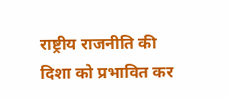राष्ट्रीय राजनीति की दिशा को प्रभावित कर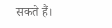सकते हैं।